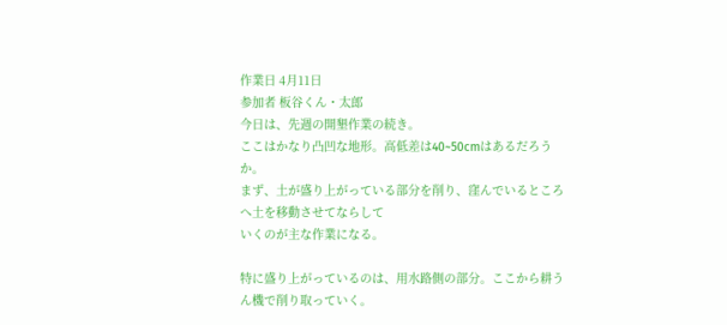作業日 4月11日
参加者 板谷くん・太郎
今日は、先週の開墾作業の続き。
ここはかなり凸凹な地形。高低差は40~50cmはあるだろうか。
まず、土が盛り上がっている部分を削り、窪んでいるところへ土を移動させてならして
いくのが主な作業になる。

特に盛り上がっているのは、用水路側の部分。ここから耕うん機で削り取っていく。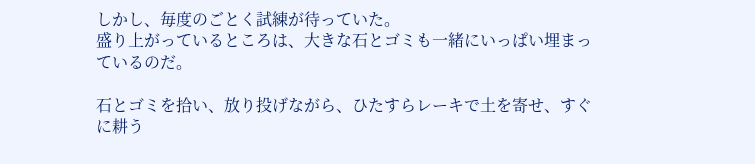しかし、毎度のごとく試練が待っていた。
盛り上がっているところは、大きな石とゴミも一緒にいっぱい埋まっているのだ。

石とゴミを拾い、放り投げながら、ひたすらレーキで土を寄せ、すぐに耕う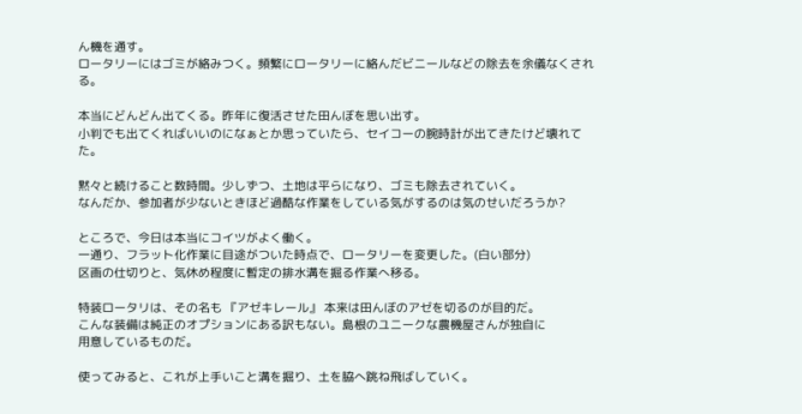ん機を通す。
ロータリーにはゴミが絡みつく。頻繁にロータリーに絡んだビニールなどの除去を余儀なくされる。

本当にどんどん出てくる。昨年に復活させた田んぼを思い出す。
小判でも出てくればいいのになぁとか思っていたら、セイコーの腕時計が出てきたけど壊れてた。

黙々と続けること数時間。少しずつ、土地は平らになり、ゴミも除去されていく。
なんだか、参加者が少ないときほど過酷な作業をしている気がするのは気のせいだろうか?

ところで、今日は本当にコイツがよく働く。
一通り、フラット化作業に目途がついた時点で、ロータリーを変更した。(白い部分)
区画の仕切りと、気休め程度に暫定の排水溝を掘る作業へ移る。

特装ロータリは、その名も 『アゼキレール』 本来は田んぼのアゼを切るのが目的だ。
こんな装備は純正のオプションにある訳もない。島根のユニークな農機屋さんが独自に
用意しているものだ。

使ってみると、これが上手いこと溝を掘り、土を脇へ跳ね飛ばしていく。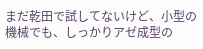まだ乾田で試してないけど、小型の機械でも、しっかりアゼ成型の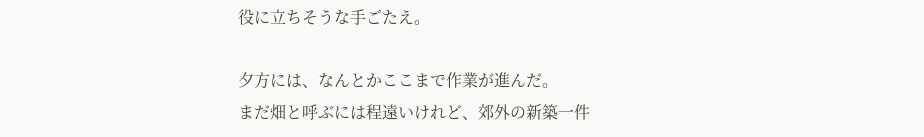役に立ちそうな手ごたえ。

夕方には、なんとかここまで作業が進んだ。
まだ畑と呼ぶには程遠いけれど、郊外の新築一件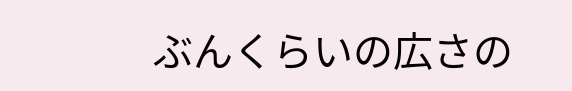ぶんくらいの広さの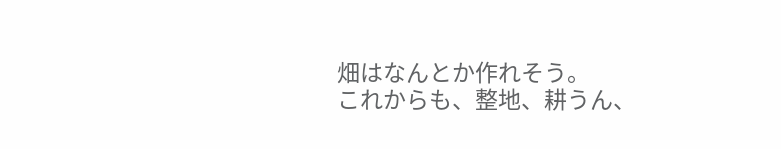畑はなんとか作れそう。
これからも、整地、耕うん、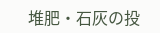堆肥・石灰の投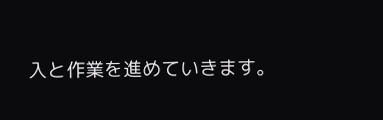入と作業を進めていきます。